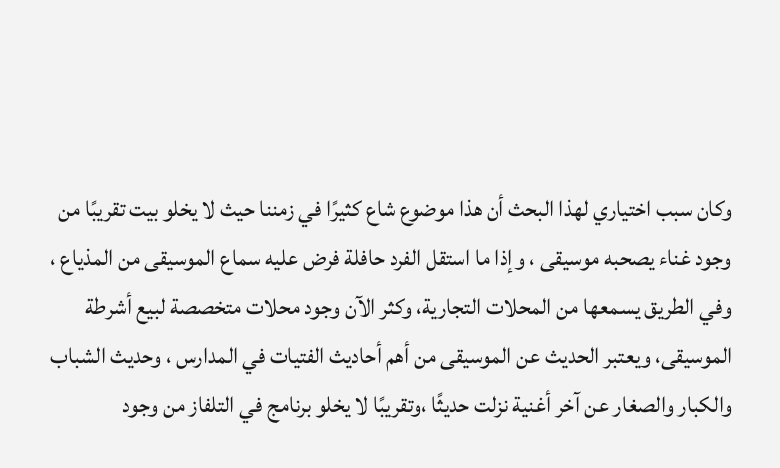وكان سبب اختياري لهذا البحث أن هذا موضوع شاع كثيرًا في زمننا حيث لا يخلو بيت تقريبًا من وجود غناء يصحبه موسيقى ، وإذا ما استقل الفرد حافلة فرض عليه سماع الموسيقى من المذياع ، وفي الطريق يسمعها من المحلات التجارية، وكثر الآن وجود محلات متخصصة لبيع أشرطة الموسيقى، ويعتبر الحديث عن الموسيقى من أهم أحاديث الفتيات في المدارس ، وحديث الشباب والكبار والصغار عن آخر أغنية نزلت حديثًا ،وتقريبًا لا يخلو برنامج في التلفاز من وجود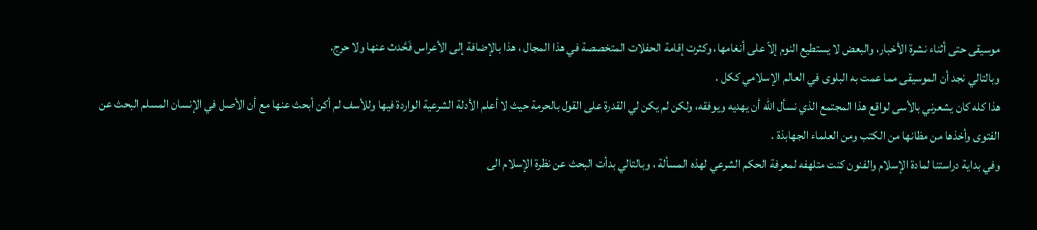موسيقى حتى أثناء نشرة الأخبار، والبعض لا يستطيع النوم إلاّ على أنغامها، وكثرت إقامة الحفلات المتخصصة في هذا المجال ، هذا بالإضافة إلى الأعراس فَحَّدث عنها ولا حرج.
وبالتالي نجد أن الموسيقى مما عمت به البلوى في العالم الإسلامي ككل .
هذا كله كان يشعرني بالأسى لواقع هذا المجتمع الذي نسأل الله أن يهديه ويوفقه، ولكن لم يكن لي القدرة على القول بالحرمة حيث لا أعلم الأدلة الشرعية الواردة فيها وللأسف لم أكن أبحث عنها مع أن الأصل في الإنسان المسلم البحث عن الفتوى وأخذها من مظانها من الكتب ومن العلماء الجهابذة .
وفي بداية دراستنا لمادة الإسلام والفنون كنت متلهفه لمعرفة الحكم الشرعي لهذه المسألة ، وبالتالي بدأت البحث عن نظرة الإسلام الى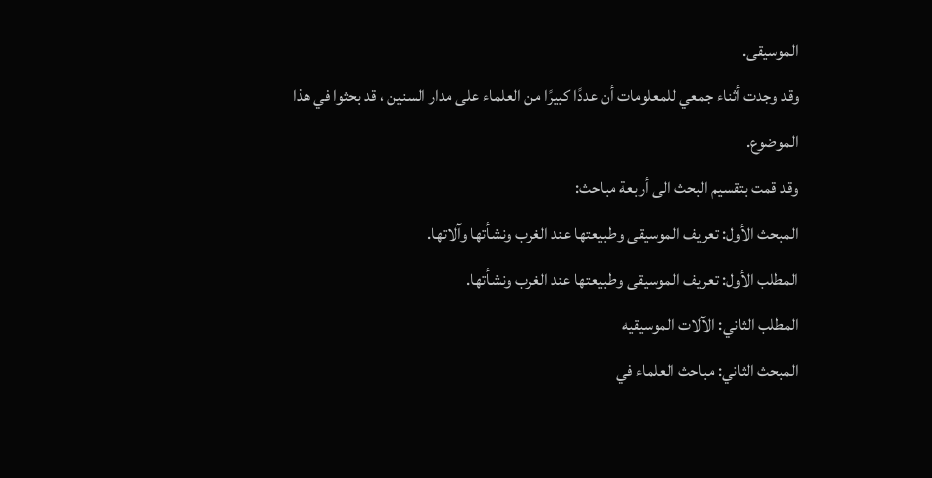الموسيقى.
وقد وجدت أثناء جمعي للمعلومات أن عددًا كبيرًا من العلماء على مدار السنين ، قد بحثوا في هذا الموضوع.
وقد قمت بتقسيم البحث الى أربعة مباحث:
المبحث الأول: تعريف الموسيقى وطبيعتها عند الغرب ونشأتها وآلاتها.
المطلب الأول: تعريف الموسيقى وطبيعتها عند الغرب ونشأتها.
المطلب الثاني: الآلات الموسيقيه
المبحث الثاني: مباحث العلماء في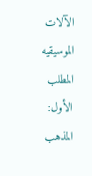الآلات الموسيقيه
المطلب الأول: المذهب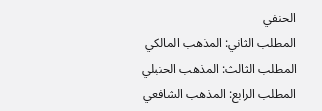الحنفي
المطلب الثاني: المذهب المالكي
المطلب الثالث: المذهب الحنبلي
المطلب الرابع: المذهب الشافعي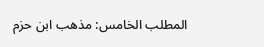المطلب الخامس: مذهب ابن حزم